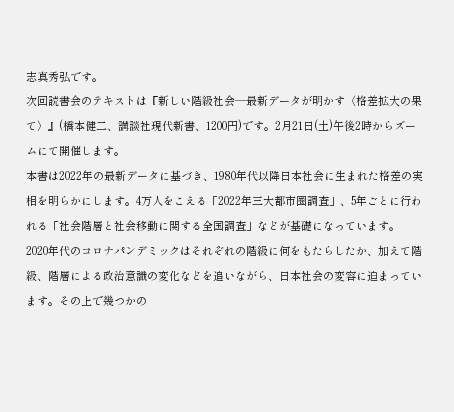志真秀弘です。
次回読書会のテキストは『新しい階級社会―最新データが明かす〈格差拡大の果て〉』(橋本健二、講談社現代新書、1200円)です。2月21日(土)午後2時からズームにて開催します。
本書は2022年の最新データに基づき、1980年代以降日本社会に生まれた格差の実相を明らかにします。4万人をこえる「2022年三大都市圏調査」、5年ごとに行われる「社会階層と社会移動に関する全国調査」などが基礎になっています。
2020年代のコロナパンデミックはそれぞれの階級に何をもたらしたか、加えて階級、階層による政治意識の変化などを追いながら、日本社会の変容に迫まっています。その上で幾つかの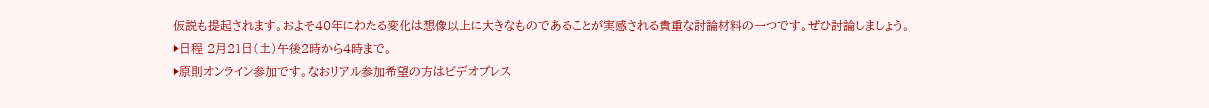仮説も提起されます。およそ40年にわたる変化は想像以上に大きなものであることが実感される貴重な討論材料の一つです。ぜひ討論しましょう。
▶日程 2月21日(土)午後2時から4時まで。
▶原則オンライン参加です。なおリアル参加希望の方はビデオプレス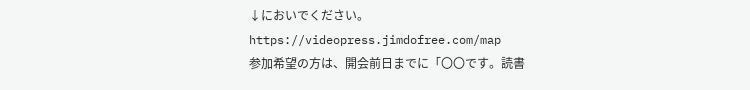↓においでください。
https://videopress.jimdofree.com/map
参加希望の方は、開会前日までに「〇〇です。読書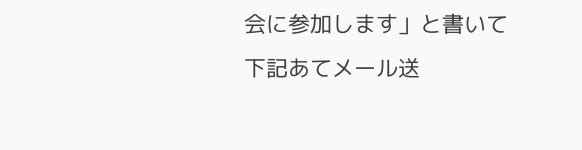会に参加します」と書いて下記あてメール送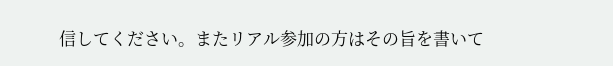信してください。またリアル参加の方はその旨を書いて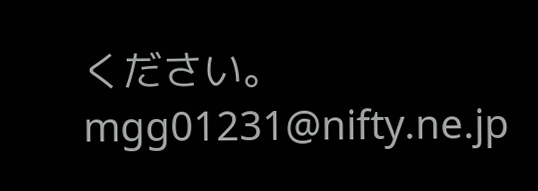ください。mgg01231@nifty.ne.jp